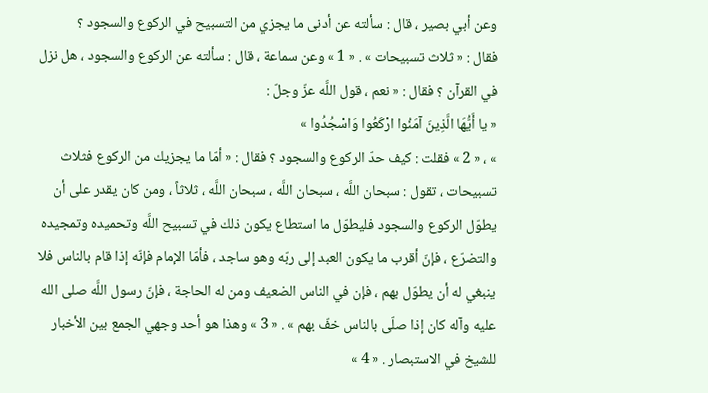وعن أبي بصير ، قال : سألته عن أدنى ما يجزي من التسبيح في الركوع والسجود ؟
فقال : « ثلاث تسبيحات » . « 1 » وعن سماعة ، قال : سألته عن الركوع والسجود ، هل نزل في القرآن ؟ فقال : « نعم ، قول اللَّه عزّ وجلّ :
« يا أَيُّهَا الَّذِينَ آمَنُوا ارْكَعُوا وَاسْجُدُوا »
» ، « 2 » فقلت : كيف حدّ الركوع والسجود ؟ فقال : « أمّا ما يجزيك من الركوع فثلاث تسبيحات ، تقول : سبحان اللَّه ، سبحان اللَّه ، سبحان اللَّه ، ثلاثاً ، ومن كان يقدر على أن يطوّل الركوع والسجود فليطوّل ما استطاع يكون ذلك في تسبيح اللَّه وتحميده وتمجيده والتضرّع ، فإنّ أقرب ما يكون العبد إلى ربّه وهو ساجد ، فأمّا الإمام فإنّه إذا قام بالناس فلا ينبغي له أن يطوّل بهم ، فإن في الناس الضعيف ومن له الحاجة ، فإنّ رسول اللَّه صلى الله عليه وآله كان إذا صلّى بالناس خفّ بهم » . « 3 » وهذا هو أحد وجهي الجمع بين الأخبار للشيخ في الاستبصار . « 4 »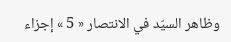وظاهر السيّد في الانتصار « 5 » إجزاء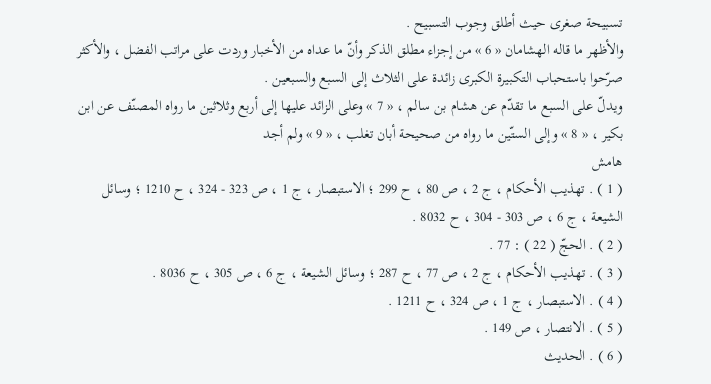تسبيحة صغرى حيث أطلق وجوب التسبيح .
والأظهر ما قاله الهشامان « 6 » من إجزاء مطلق الذكر وأنّ ما عداه من الأخبار وردت على مراتب الفضل ، والأكثر صرّحوا باستحباب التكبيرة الكبرى زائدة على الثلاث إلى السبع والسبعين .
ويدلّ على السبع ما تقدّم عن هشام بن سالم ، « 7 » وعلى الزائد عليها إلى أربع وثلاثين ما رواه المصنّف عن ابن بكير ، « 8 » وإلى الستّين ما رواه من صحيحة أبان تغلب ، « 9 » ولم أجد
هامش
( 1 ) . تهذيب الأحكام ، ج 2 ، ص 80 ، ح 299 ؛ الاستبصار ، ج 1 ، ص 323 - 324 ، ح 1210 ؛ وسائل الشيعة ، ج 6 ، ص 303 - 304 ، ح 8032 .
( 2 ) . الحجّ ( 22 ) : 77 .
( 3 ) . تهذيب الأحكام ، ج 2 ، ص 77 ، ح 287 ؛ وسائل الشيعة ، ج 6 ، ص 305 ، ح 8036 .
( 4 ) . الاستبصار ، ج 1 ، ص 324 ، ح 1211 .
( 5 ) . الانتصار ، ص 149 .
( 6 ) . الحديث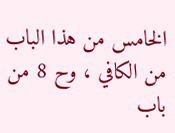الخامس من هذا الباب من الكافي ، وح 8 من باب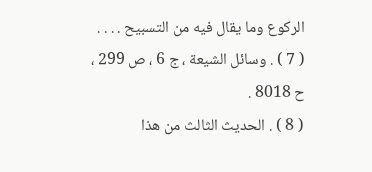الركوع وما يقال فيه من التسبيح . . . .
( 7 ) . وسائل الشيعة ، ج 6 ، ص 299 ، ح 8018 .
( 8 ) . الحديث الثالث من هذا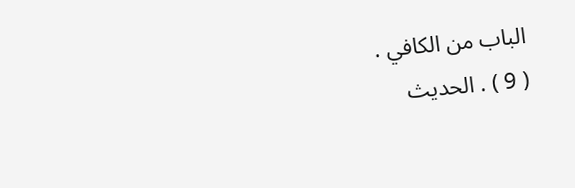الباب من الكافي .
( 9 ) . الحديث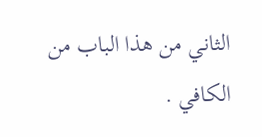الثاني من هذا الباب من الكافي .